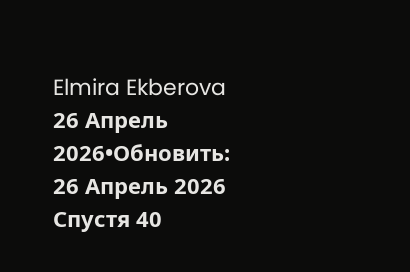Elmira Ekberova
26 Апрель 2026•Обновить: 26 Апрель 2026
Спустя 40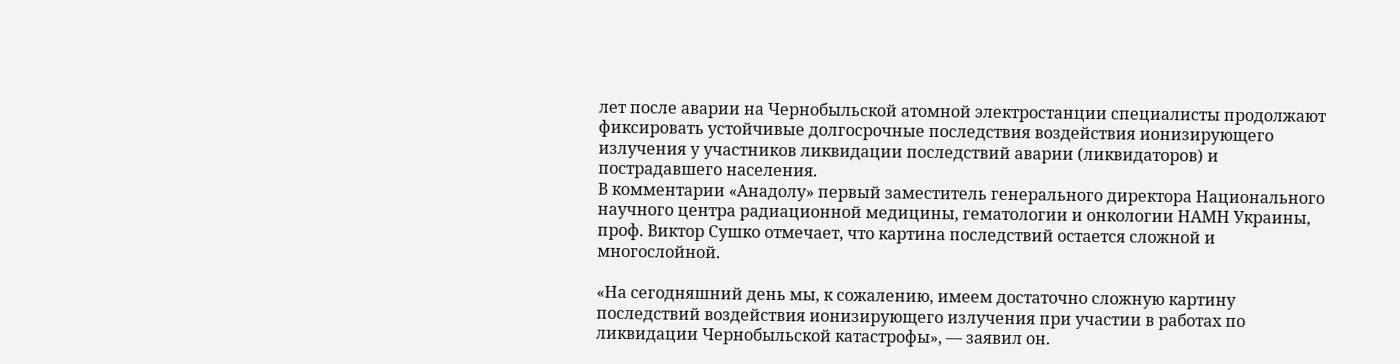лет после аварии на Чернобыльской атомной электростанции специалисты продолжают фиксировать устойчивые долгосрочные последствия воздействия ионизирующего излучения у участников ликвидации последствий аварии (ликвидаторов) и пострадавшего населения.
В комментарии «Анадолу» первый заместитель генерального директора Национального научного центра радиационной медицины, гематологии и онкологии НАМН Украины, проф. Виктор Сушко отмечает, что картина последствий остается сложной и многослойной.

«На сегодняшний день мы, к сожалению, имеем достаточно сложную картину последствий воздействия ионизирующего излучения при участии в работах по ликвидации Чернобыльской катастрофы», — заявил он.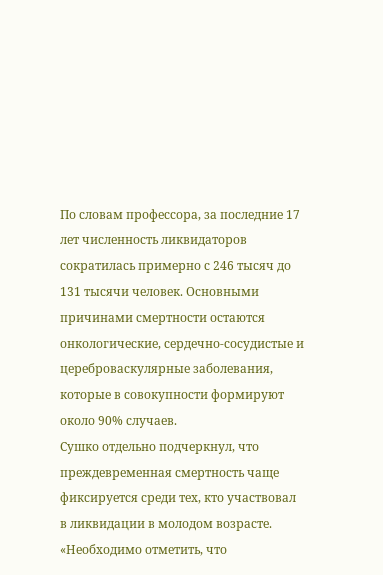По словам профессора, за последние 17 лет численность ликвидаторов сократилась примерно с 246 тысяч до 131 тысячи человек. Основными причинами смертности остаются онкологические, сердечно-сосудистые и цереброваскулярные заболевания, которые в совокупности формируют около 90% случаев.
Сушко отдельно подчеркнул, что преждевременная смертность чаще фиксируется среди тех, кто участвовал в ликвидации в молодом возрасте. «Необходимо отметить, что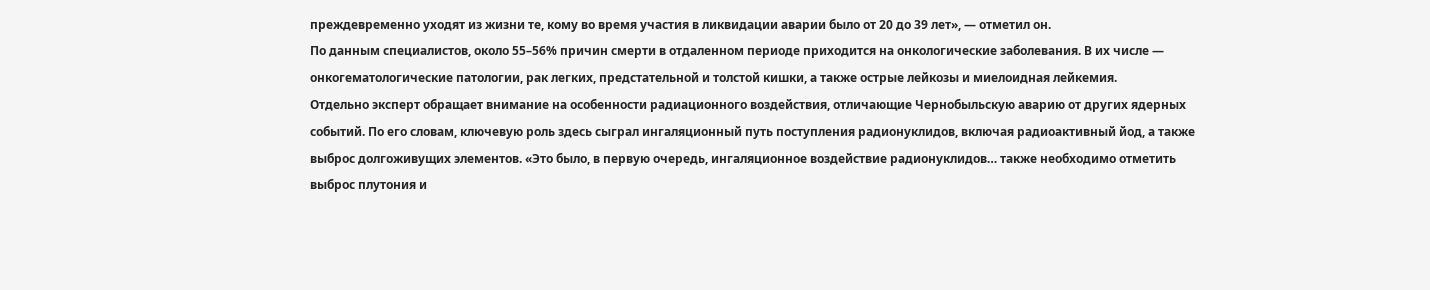преждевременно уходят из жизни те, кому во время участия в ликвидации аварии было от 20 до 39 лет», — отметил он.
По данным специалистов, около 55–56% причин смерти в отдаленном периоде приходится на онкологические заболевания. В их числе — онкогематологические патологии, рак легких, предстательной и толстой кишки, а также острые лейкозы и миелоидная лейкемия.
Отдельно эксперт обращает внимание на особенности радиационного воздействия, отличающие Чернобыльскую аварию от других ядерных событий. По его словам, ключевую роль здесь сыграл ингаляционный путь поступления радионуклидов, включая радиоактивный йод, а также выброс долгоживущих элементов. «Это было, в первую очередь, ингаляционное воздействие радионуклидов… также необходимо отметить выброс плутония и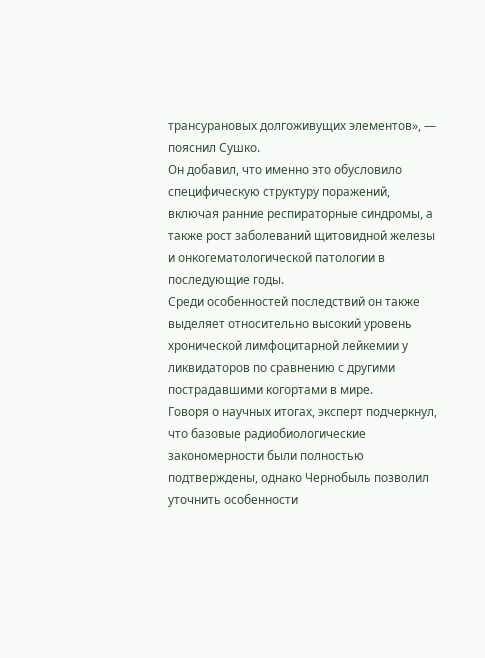трансурановых долгоживущих элементов», — пояснил Сушко.
Он добавил, что именно это обусловило специфическую структуру поражений, включая ранние респираторные синдромы, а также рост заболеваний щитовидной железы и онкогематологической патологии в последующие годы.
Среди особенностей последствий он также выделяет относительно высокий уровень хронической лимфоцитарной лейкемии у ликвидаторов по сравнению с другими пострадавшими когортами в мире.
Говоря о научных итогах, эксперт подчеркнул, что базовые радиобиологические закономерности были полностью подтверждены, однако Чернобыль позволил уточнить особенности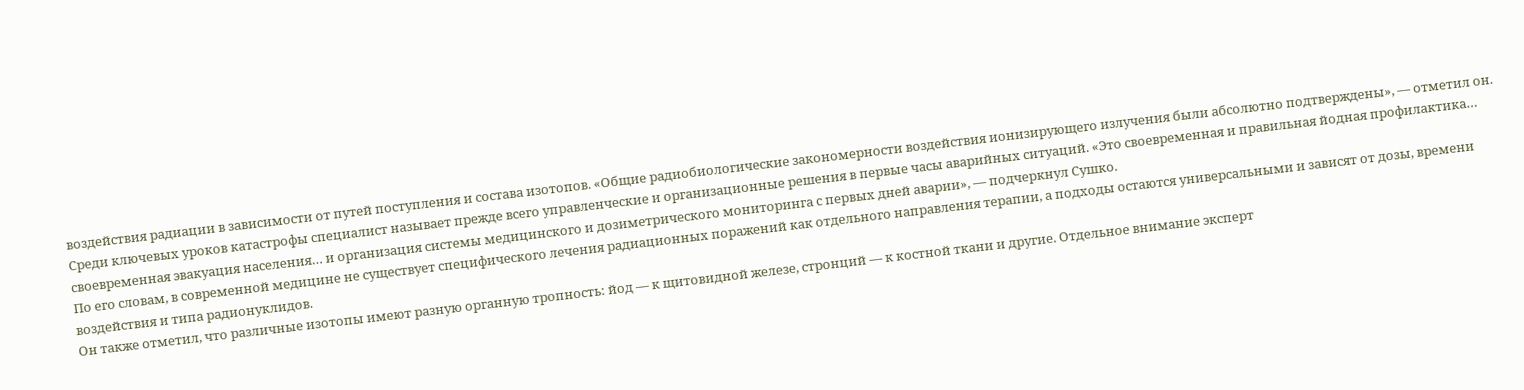воздействия радиации в зависимости от путей поступления и состава изотопов. «Общие радиобиологические закономерности воздействия ионизирующего излучения были абсолютно подтверждены», — отметил он.
Среди ключевых уроков катастрофы специалист называет прежде всего управленческие и организационные решения в первые часы аварийных ситуаций. «Это своевременная и правильная йодная профилактика… своевременная эвакуация населения… и организация системы медицинского и дозиметрического мониторинга с первых дней аварии», — подчеркнул Сушко.
По его словам, в современной медицине не существует специфического лечения радиационных поражений как отдельного направления терапии, а подходы остаются универсальными и зависят от дозы, времени воздействия и типа радионуклидов.
Он также отметил, что различные изотопы имеют разную органную тропность: йод — к щитовидной железе, стронций — к костной ткани и другие. Отдельное внимание эксперт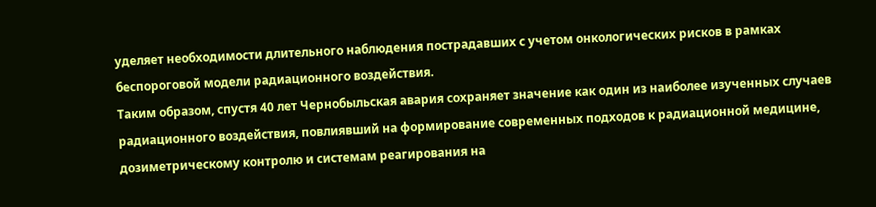уделяет необходимости длительного наблюдения пострадавших с учетом онкологических рисков в рамках беспороговой модели радиационного воздействия.
Таким образом, спустя 40 лет Чернобыльская авария сохраняет значение как один из наиболее изученных случаев радиационного воздействия, повлиявший на формирование современных подходов к радиационной медицине, дозиметрическому контролю и системам реагирования на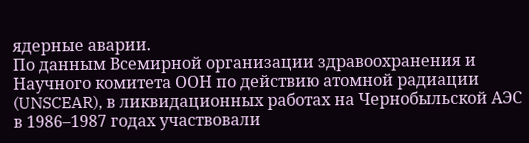ядерные аварии.
По данным Всемирной организации здравоохранения и Научного комитета ООН по действию атомной радиации (UNSCEAR), в ликвидационных работах на Чернобыльской АЭС в 1986–1987 годах участвовали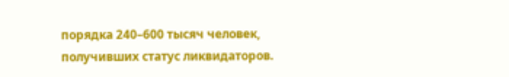порядка 240–600 тысяч человек, получивших статус ликвидаторов.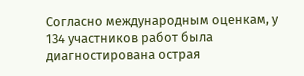Согласно международным оценкам, у 134 участников работ была диагностирована острая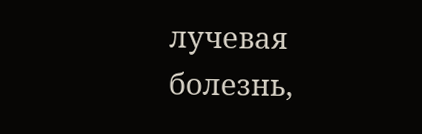лучевая болезнь,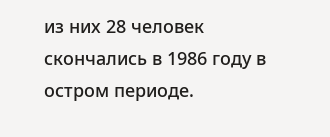из них 28 человек скончались в 1986 году в остром периоде.